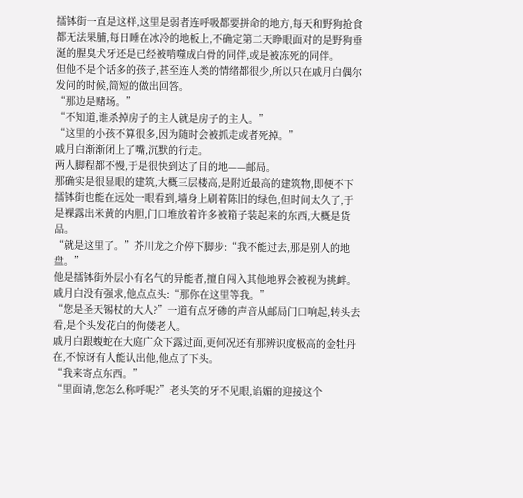擂钵街一直是这样,这里是弱者连呼吸都要拼命的地方,每天和野狗抢食都无法果脯,每日睡在冰冷的地板上,不确定第二天睁眼面对的是野狗垂涎的腥臭犬牙还是已经被啃噬成白骨的同伴,或是被冻死的同伴。
但他不是个话多的孩子,甚至连人类的情绪都很少,所以只在戚月白偶尔发问的时候,简短的做出回答。
“那边是赌场。”
“不知道,谁杀掉房子的主人就是房子的主人。”
“这里的小孩不算很多,因为随时会被抓走或者死掉。”
戚月白渐渐闭上了嘴,沉默的行走。
两人脚程都不慢,于是很快到达了目的地——邮局。
那确实是很显眼的建筑,大概三层楼高,是附近最高的建筑物,即便不下擂钵街也能在远处一眼看到,墙身上刷着陈旧的绿色,但时间太久了,于是裸露出米黄的内胆,门口堆放着许多被箱子装起来的东西,大概是货品。
“就是这里了。”芥川龙之介停下脚步:“我不能过去,那是别人的地盘。”
他是擂钵街外层小有名气的异能者,擅自闯入其他地界会被视为挑衅。
戚月白没有强求,他点点头:“那你在这里等我。”
“您是圣天锡杖的大人?”一道有点牙碜的声音从邮局门口响起,转头去看,是个头发花白的佝偻老人。
戚月白跟蝮蛇在大庭广众下露过面,更何况还有那辨识度极高的金牡丹在,不惊讶有人能认出他,他点了下头。
“我来寄点东西。”
“里面请,您怎么称呼呢?”老头笑的牙不见眼,谄媚的迎接这个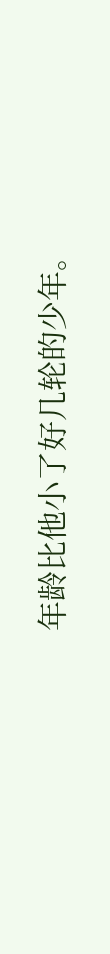年龄比他小了好几轮的少年。